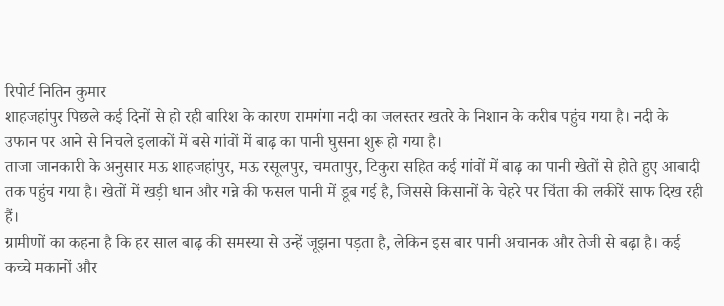रिपोर्ट नितिन कुमार
शाहजहांपुर पिछले कई दिनों से हो रही बारिश के कारण रामगंगा नदी का जलस्तर खतरे के निशान के करीब पहुंच गया है। नदी के उफान पर आने से निचले इलाकों में बसे गांवों में बाढ़ का पानी घुसना शुरू हो गया है।
ताजा जानकारी के अनुसार मऊ शाहजहांपुर, मऊ रसूलपुर, चमतापुर, टिकुरा सहित कई गांवों में बाढ़ का पानी खेतों से होते हुए आबादी तक पहुंच गया है। खेतों में खड़ी धान और गन्ने की फसल पानी में डूब गई है, जिससे किसानों के चेहरे पर चिंता की लकीरें साफ दिख रही हैं।
ग्रामीणों का कहना है कि हर साल बाढ़ की समस्या से उन्हें जूझना पड़ता है, लेकिन इस बार पानी अचानक और तेजी से बढ़ा है। कई कच्चे मकानों और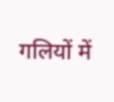गलियों में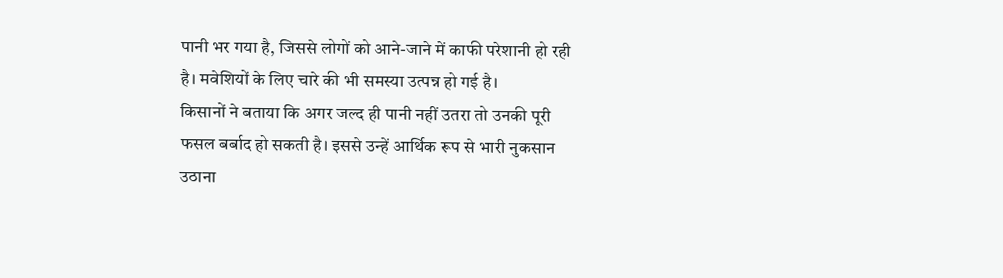पानी भर गया है, जिससे लोगों को आने-जाने में काफी परेशानी हो रही है। मवेशियों के लिए चारे की भी समस्या उत्पन्न हो गई है।
किसानों ने बताया कि अगर जल्द ही पानी नहीं उतरा तो उनकी पूरी फसल बर्बाद हो सकती है। इससे उन्हें आर्थिक रूप से भारी नुकसान उठाना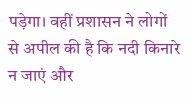पड़ेगा। वहीं प्रशासन ने लोगों से अपील की है कि नदी किनारे न जाएं और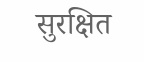सुरक्षित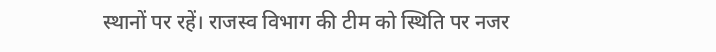स्थानों पर रहें। राजस्व विभाग की टीम को स्थिति पर नजर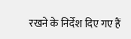रखने के निर्देश दिए गए हैं